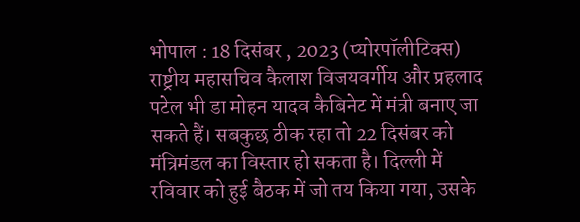भोपाल : 18 दिसंबर , 2023 (प्योरपॉलीटिक्स)
राष्ट्रीय महासचिव कैलाश विजयवर्गीय और प्रहलाद पटेल भी डा मोहन यादव कैबिनेट में मंत्री बनाए जा सकते हैं। सबकुछ ठीक रहा तो 22 दिसंबर को मंत्रिमंडल का विस्तार हो सकता है। दिल्ली में रविवार को हुई बैठक में जो तय किया गया, उसके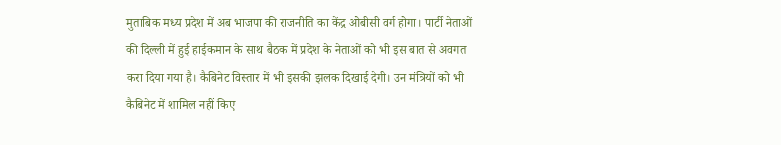मुताबिक मध्य प्रदेश में अब भाजपा की राजनीति का केंद्र ओबीसी वर्ग होगा। पार्टी नेताओं की दिल्ली में हुई हाईकमान के साथ बैठक में प्रदेश के नेताओं को भी इस बात से अवगत करा दिया गया है। कैबिनेट विस्तार में भी इसकी झलक दिखाई देगी। उन मंत्रियों को भी कैबिनेट में शामिल नहीं किए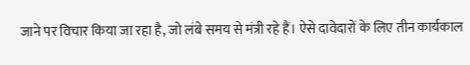जाने पर विचार किया जा रहा है, जो लंबे समय से मंत्री रहे हैं। ऐसे दावेदारों के लिए तीन कार्यकाल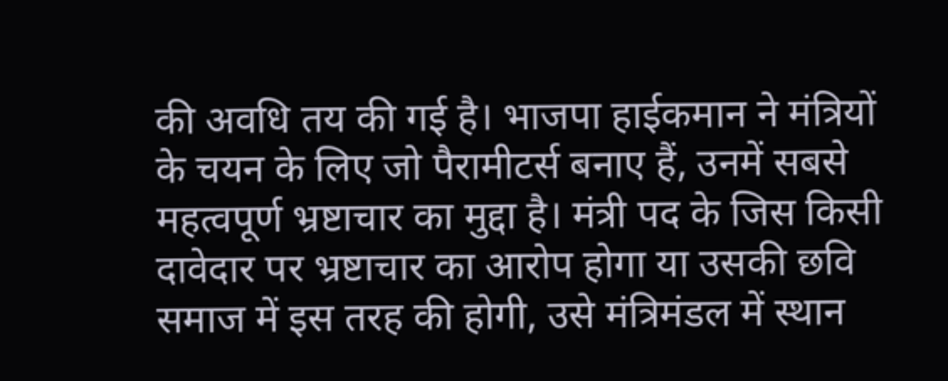की अवधि तय की गई है। भाजपा हाईकमान ने मंत्रियों के चयन के लिए जो पैरामीटर्स बनाए हैं, उनमें सबसे महत्वपूर्ण भ्रष्टाचार का मुद्दा है। मंत्री पद के जिस किसी दावेदार पर भ्रष्टाचार का आरोप होगा या उसकी छवि समाज में इस तरह की होगी, उसे मंत्रिमंडल में स्थान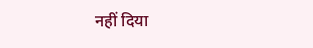नहीं दिया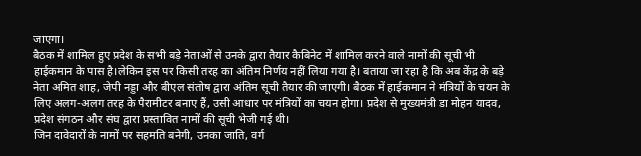जाएगा।
बैठक में शामिल हुए प्रदेश के सभी बड़े नेताओं से उनके द्वारा तैयार कैबिनेट में शामिल करने वाले नामों की सूची भी हाईकमान के पास है।लेकिन इस पर किसी तरह का अंतिम निर्णय नहीं लिया गया है। बताया जा रहा है कि अब केंद्र के बड़े नेता अमित शाह, जेपी नड्डा और बीएल संतोष द्वारा अंतिम सूची तैयार की जाएगी। बैठक में हाईकमान ने मंत्रियों के चयन के लिए अलग-अलग तरह के पैरामीटर बनाए हैं, उसी आधार पर मंत्रियों का चयन होगा। प्रदेश से मुख्यमंत्री डा मोहन यादव, प्रदेश संगठन और संघ द्वारा प्रस्तावित नामों की सूची भेजी गई थी।
जिन दावेदारों के नामों पर सहमति बनेगी, उनका जाति, वर्ग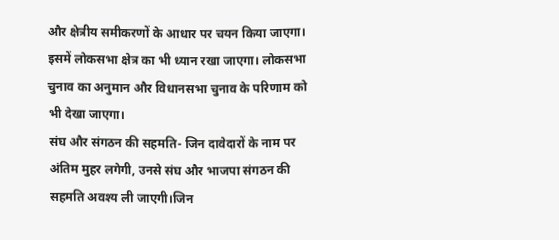और क्षेत्रीय समीकरणों के आधार पर चयन किया जाएगा। इसमें लोकसभा क्षेत्र का भी ध्यान रखा जाएगा। लोकसभा चुनाव का अनुमान और विधानसभा चुनाव के परिणाम को भी देखा जाएगा।
संघ और संगठन की सहमति- जिन दावेदारों के नाम पर अंतिम मुहर लगेगी, उनसे संघ और भाजपा संगठन की सहमति अवश्य ली जाएगी।जिन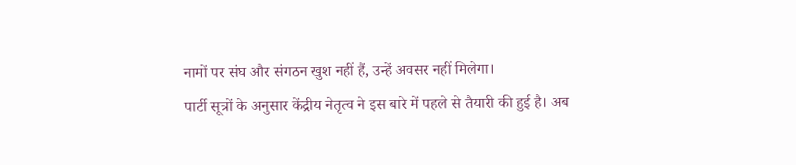नामों पर संघ और संगठन खुश नहीं हैं, उन्हें अवसर नहीं मिलेगा।
पार्टी सूत्रों के अनुसार केंद्रीय नेतृत्व ने इस बारे में पहले से तैयारी की हुई है। अब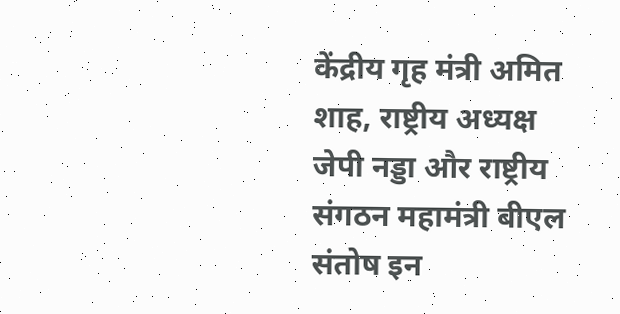केंद्रीय गृह मंत्री अमित शाह, राष्ट्रीय अध्यक्ष जेपी नड्डा और राष्ट्रीय संगठन महामंत्री बीएल संतोष इन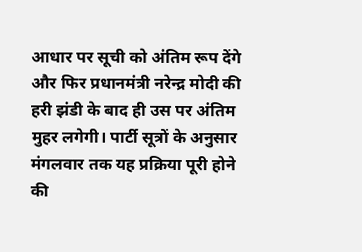आधार पर सूची को अंतिम रूप देंगे और फिर प्रधानमंत्री नरेन्द्र मोदी की हरी झंडी के बाद ही उस पर अंतिम मुहर लगेगी। पार्टी सूत्रों के अनुसार मंगलवार तक यह प्रक्रिया पूरी होने की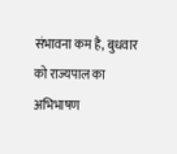संभावना कम है, बुधवार को राज्यपाल का अभिभाषण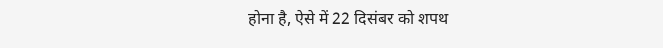होना है, ऐसे में 22 दिसंबर को शपथ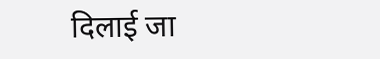दिलाई जा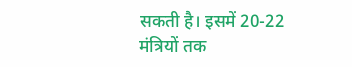सकती है। इसमें 20-22 मंत्रियों तक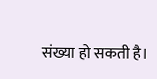संख्या हो सकती है।